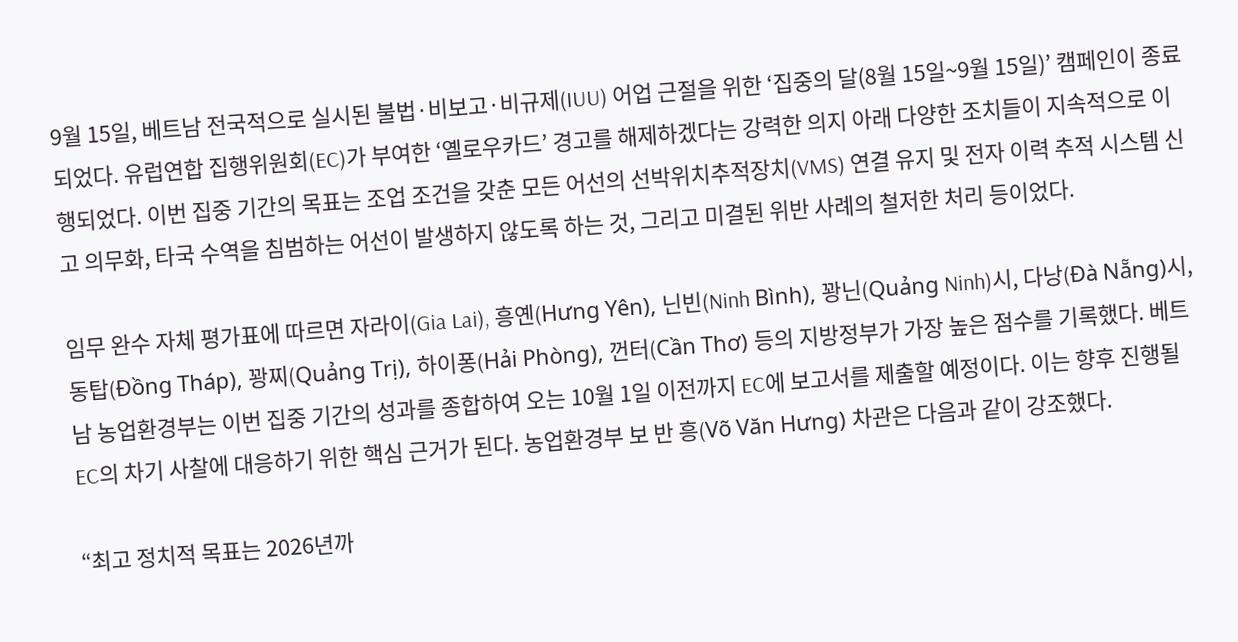9월 15일, 베트남 전국적으로 실시된 불법·비보고·비규제(IUU) 어업 근절을 위한 ‘집중의 달(8월 15일~9월 15일)’ 캠페인이 종료되었다. 유럽연합 집행위원회(EC)가 부여한 ‘옐로우카드’ 경고를 해제하겠다는 강력한 의지 아래 다양한 조치들이 지속적으로 이행되었다. 이번 집중 기간의 목표는 조업 조건을 갖춘 모든 어선의 선박위치추적장치(VMS) 연결 유지 및 전자 이력 추적 시스템 신고 의무화, 타국 수역을 침범하는 어선이 발생하지 않도록 하는 것, 그리고 미결된 위반 사례의 철저한 처리 등이었다.

임무 완수 자체 평가표에 따르면 자라이(Gia Lai), 흥옌(Hưng Yên), 닌빈(Ninh Bình), 꽝닌(Quảng Ninh)시, 다낭(Đà Nẵng)시, 동탑(Đồng Tháp), 꽝찌(Quảng Trị), 하이퐁(Hải Phòng), 껀터(Cần Thơ) 등의 지방정부가 가장 높은 점수를 기록했다. 베트남 농업환경부는 이번 집중 기간의 성과를 종합하여 오는 10월 1일 이전까지 EC에 보고서를 제출할 예정이다. 이는 향후 진행될 EC의 차기 사찰에 대응하기 위한 핵심 근거가 된다. 농업환경부 보 반 흥(Võ Văn Hưng) 차관은 다음과 같이 강조했다.

“최고 정치적 목표는 2026년까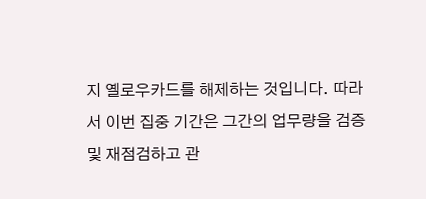지 옐로우카드를 해제하는 것입니다. 따라서 이번 집중 기간은 그간의 업무량을 검증 및 재점검하고 관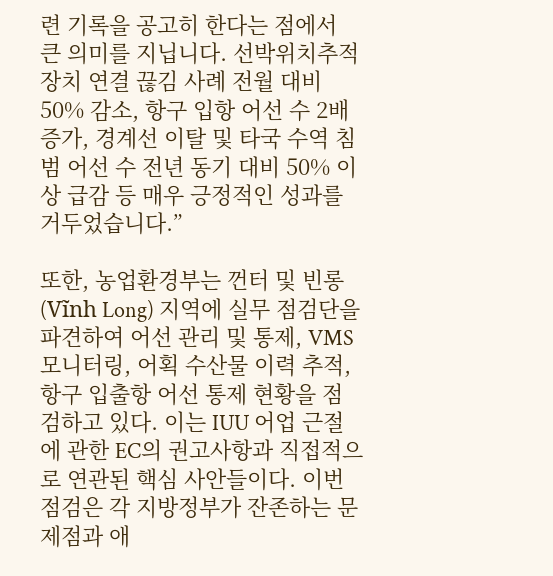련 기록을 공고히 한다는 점에서 큰 의미를 지닙니다. 선박위치추적장치 연결 끊김 사례 전월 대비 50% 감소, 항구 입항 어선 수 2배 증가, 경계선 이탈 및 타국 수역 침범 어선 수 전년 동기 대비 50% 이상 급감 등 매우 긍정적인 성과를 거두었습니다.”

또한, 농업환경부는 껀터 및 빈롱(Vĩnh Long) 지역에 실무 점검단을 파견하여 어선 관리 및 통제, VMS 모니터링, 어획 수산물 이력 추적, 항구 입출항 어선 통제 현황을 점검하고 있다. 이는 IUU 어업 근절에 관한 EC의 권고사항과 직접적으로 연관된 핵심 사안들이다. 이번 점검은 각 지방정부가 잔존하는 문제점과 애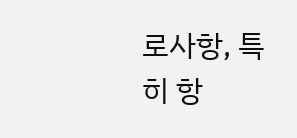로사항, 특히 항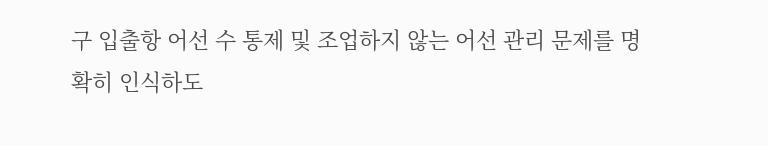구 입출항 어선 수 통제 및 조업하지 않는 어선 관리 문제를 명확히 인식하도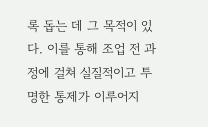록 돕는 데 그 목적이 있다. 이를 통해 조업 전 과정에 걸쳐 실질적이고 투명한 통제가 이루어지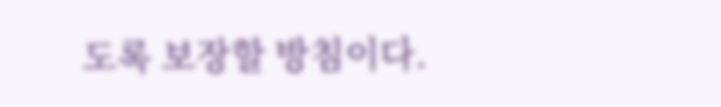도록 보장할 방침이다.